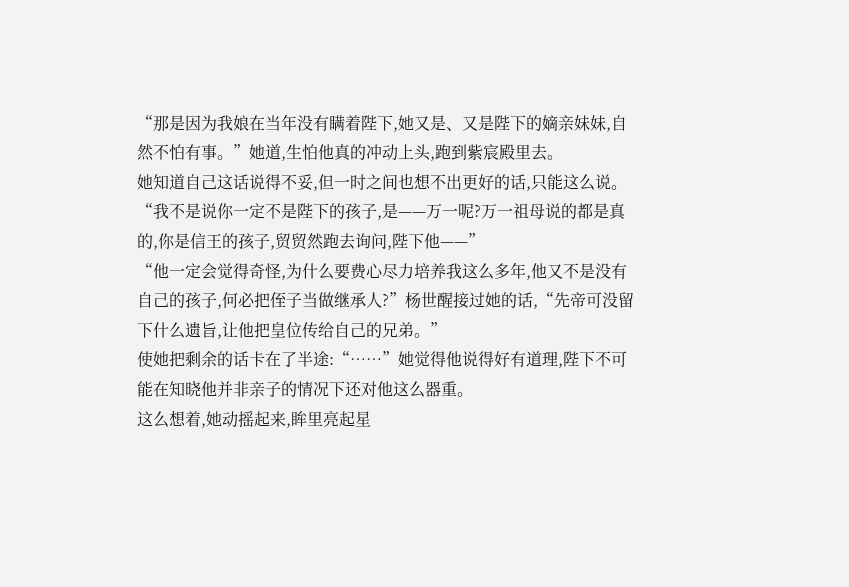“那是因为我娘在当年没有瞒着陛下,她又是、又是陛下的嫡亲妹妹,自然不怕有事。”她道,生怕他真的冲动上头,跑到紫宸殿里去。
她知道自己这话说得不妥,但一时之间也想不出更好的话,只能这么说。
“我不是说你一定不是陛下的孩子,是——万一呢?万一祖母说的都是真的,你是信王的孩子,贸贸然跑去询问,陛下他——”
“他一定会觉得奇怪,为什么要费心尽力培养我这么多年,他又不是没有自己的孩子,何必把侄子当做继承人?”杨世醒接过她的话,“先帝可没留下什么遗旨,让他把皇位传给自己的兄弟。”
使她把剩余的话卡在了半途:“……”她觉得他说得好有道理,陛下不可能在知晓他并非亲子的情况下还对他这么器重。
这么想着,她动摇起来,眸里亮起星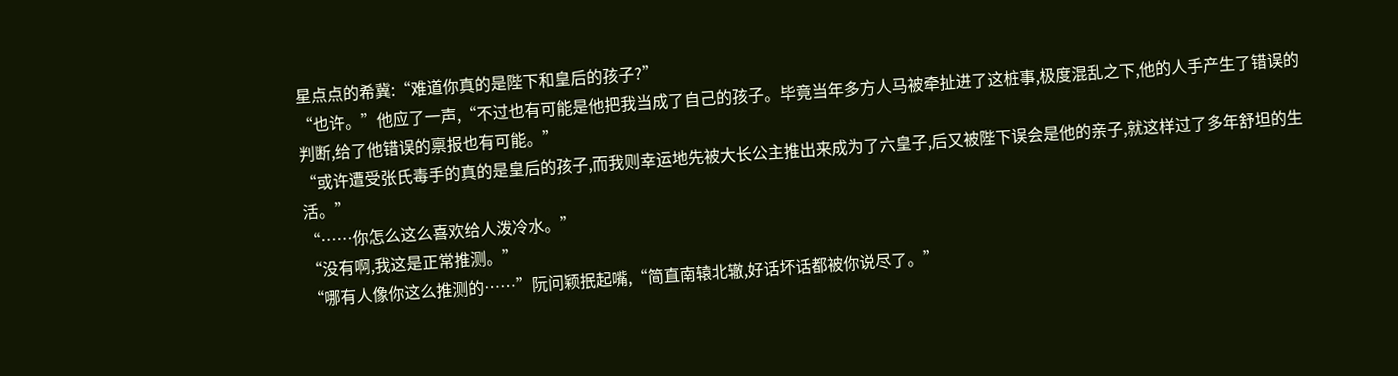星点点的希冀:“难道你真的是陛下和皇后的孩子?”
“也许。”他应了一声,“不过也有可能是他把我当成了自己的孩子。毕竟当年多方人马被牵扯进了这桩事,极度混乱之下,他的人手产生了错误的判断,给了他错误的禀报也有可能。”
“或许遭受张氏毒手的真的是皇后的孩子,而我则幸运地先被大长公主推出来成为了六皇子,后又被陛下误会是他的亲子,就这样过了多年舒坦的生活。”
“……你怎么这么喜欢给人泼冷水。”
“没有啊,我这是正常推测。”
“哪有人像你这么推测的……”阮问颖抿起嘴,“简直南辕北辙,好话坏话都被你说尽了。”